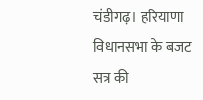चंडीगढ़। हरियाणा विधानसभा के बजट सत्र की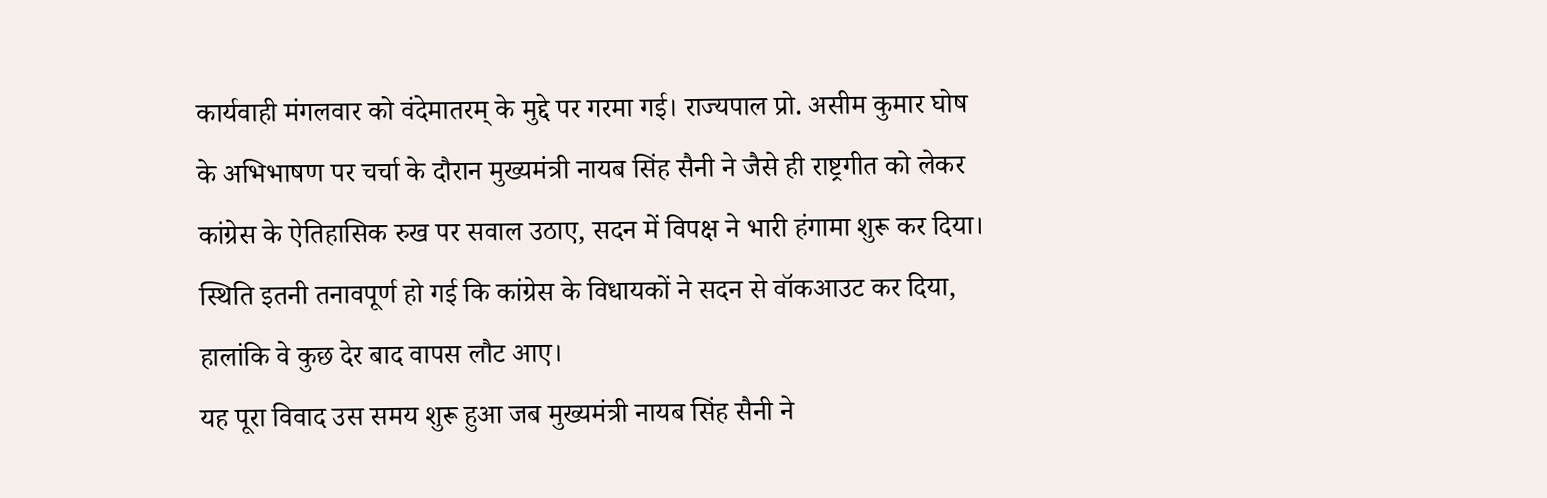कार्यवाही मंगलवार को वंदेमातरम् के मुद्दे पर गरमा गई। राज्यपाल प्रो. असीम कुमार घोष के अभिभाषण पर चर्चा के दौरान मुख्यमंत्री नायब सिंह सैनी ने जैसे ही राष्ट्रगीत को लेकर कांग्रेस के ऐतिहासिक रुख पर सवाल उठाए, सदन में विपक्ष ने भारी हंगामा शुरू कर दिया। स्थिति इतनी तनावपूर्ण हो गई कि कांग्रेस के विधायकों ने सदन से वॉकआउट कर दिया, हालांकि वे कुछ देर बाद वापस लौट आए।
यह पूरा विवाद उस समय शुरू हुआ जब मुख्यमंत्री नायब सिंह सैनी ने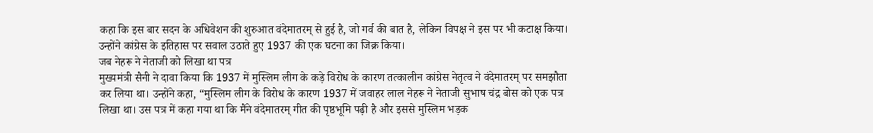कहा कि इस बार सदन के अधिवेशन की शुरुआत वंदेमातरम् से हुई है, जो गर्व की बात है, लेकिन विपक्ष ने इस पर भी कटाक्ष किया। उन्होंने कांग्रेस के इतिहास पर सवाल उठाते हुए 1937 की एक घटना का जिक्र किया।
जब नेहरू ने नेताजी को लिखा था पत्र
मुख्यमंत्री सैनी ने दावा किया कि 1937 में मुस्लिम लीग के कड़े विरोध के कारण तत्कालीन कांग्रेस नेतृत्व ने वंदेमातरम् पर समझौता कर लिया था। उन्होंने कहा, “मुस्लिम लीग के विरोध के कारण 1937 में जवाहर लाल नेहरू ने नेताजी सुभाष चंद्र बोस को एक पत्र लिखा था। उस पत्र में कहा गया था कि मैंने वंदेमातरम् गीत की पृष्ठभूमि पढ़ी है और इससे मुस्लिम भड़क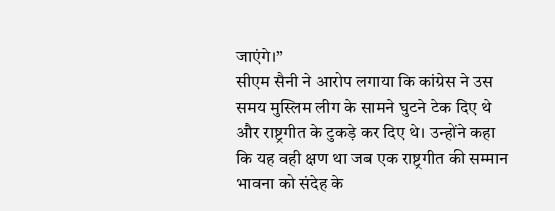जाएंगे।”
सीएम सैनी ने आरोप लगाया कि कांग्रेस ने उस समय मुस्लिम लीग के सामने घुटने टेक दिए थे और राष्ट्रगीत के टुकड़े कर दिए थे। उन्होंने कहा कि यह वही क्षण था जब एक राष्ट्रगीत की सम्मान भावना को संदेह के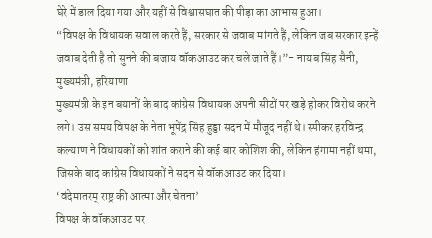घेरे में डाल दिया गया और यहीं से विश्वासघात की पीड़ा का आभास हुआ।
“विपक्ष के विधायक सवाल करते हैं, सरकार से जवाब मांगते हैं, लेकिन जब सरकार इन्हें जवाब देती है तो सुनने की बजाय वॉकआउट कर चले जाते हैं।”- नायब सिंह सैनी, मुख्यमंत्री, हरियाणा
मुख्यमंत्री के इन बयानों के बाद कांग्रेस विधायक अपनी सीटों पर खड़े होकर विरोध करने लगे। उस समय विपक्ष के नेता भूपेंद्र सिंह हुड्डा सदन में मौजूद नहीं थे। स्पीकर हरविन्द्र कल्याण ने विधायकों को शांत कराने की कई बार कोशिश की, लेकिन हंगामा नहीं थमा, जिसके बाद कांग्रेस विधायकों ने सदन से वॉकआउट कर दिया।
‘वंदेमातरम् राष्ट्र की आत्मा और चेतना’
विपक्ष के वॉकआउट पर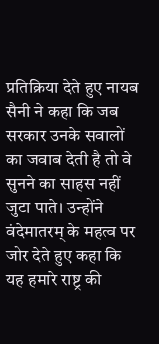प्रतिक्रिया देते हुए नायब सैनी ने कहा कि जब सरकार उनके सवालों का जवाब देती है तो वे सुनने का साहस नहीं जुटा पाते। उन्होंने वंदेमातरम् के महत्व पर जोर देते हुए कहा कि यह हमारे राष्ट्र की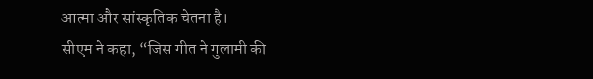आत्मा और सांस्कृतिक चेतना है।
सीएम ने कहा, “जिस गीत ने गुलामी की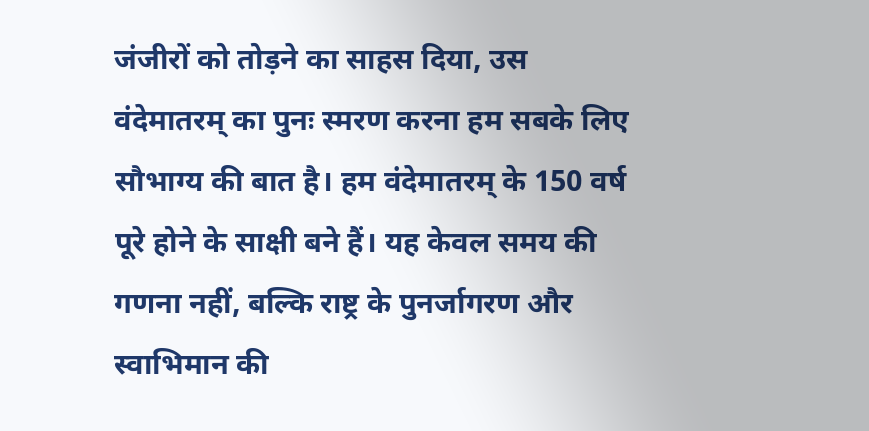जंजीरों को तोड़ने का साहस दिया, उस वंदेमातरम् का पुनः स्मरण करना हम सबके लिए सौभाग्य की बात है। हम वंदेमातरम् के 150 वर्ष पूरे होने के साक्षी बने हैं। यह केवल समय की गणना नहीं, बल्कि राष्ट्र के पुनर्जागरण और स्वाभिमान की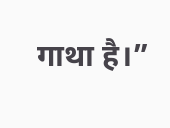गाथा है।”